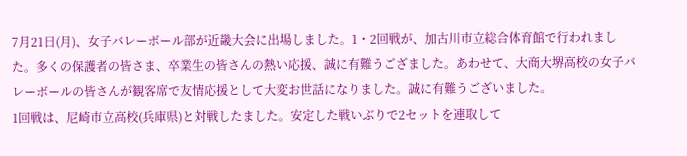7月21日(月)、女子バレーボール部が近畿大会に出場しました。1・2回戦が、加古川市立総合体育館で行われました。多くの保護者の皆さま、卒業生の皆さんの熱い応援、誠に有難うござました。あわせて、大商大堺高校の女子バレーボールの皆さんが観客席で友情応援として大変お世話になりました。誠に有難うございました。
1回戦は、尼崎市立高校(兵庫県)と対戦したました。安定した戦いぶりで2セットを連取して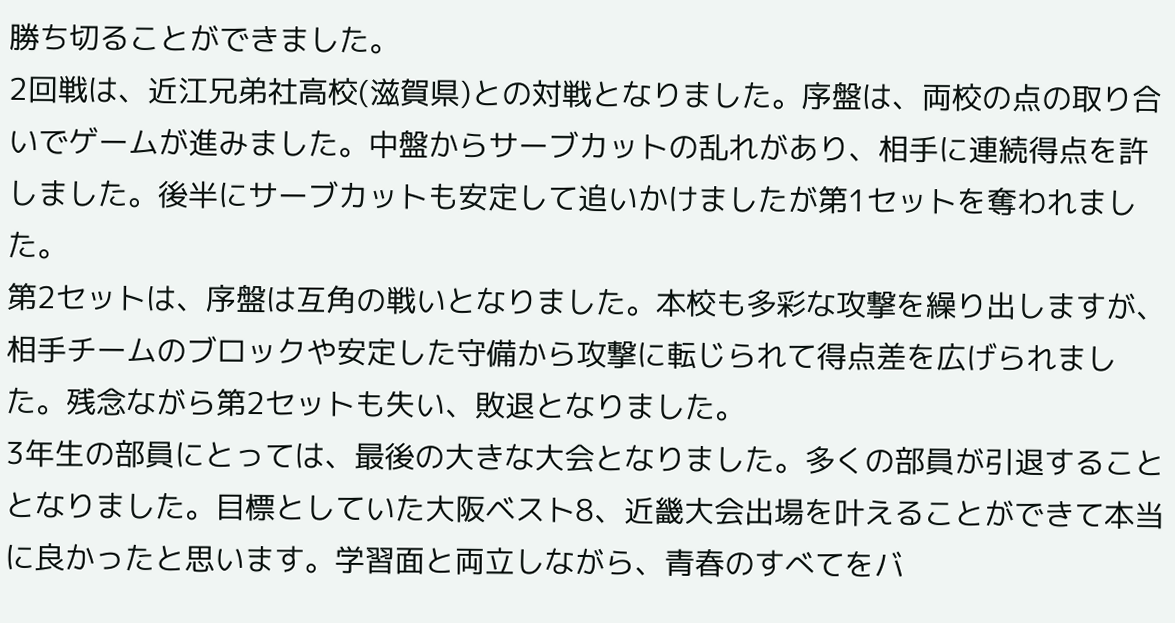勝ち切ることができました。
2回戦は、近江兄弟社高校(滋賀県)との対戦となりました。序盤は、両校の点の取り合いでゲームが進みました。中盤からサーブカットの乱れがあり、相手に連続得点を許しました。後半にサーブカットも安定して追いかけましたが第1セットを奪われました。
第2セットは、序盤は互角の戦いとなりました。本校も多彩な攻撃を繰り出しますが、相手チームのブロックや安定した守備から攻撃に転じられて得点差を広げられました。残念ながら第2セットも失い、敗退となりました。
3年生の部員にとっては、最後の大きな大会となりました。多くの部員が引退することとなりました。目標としていた大阪ベスト8、近畿大会出場を叶えることができて本当に良かったと思います。学習面と両立しながら、青春のすべてをバ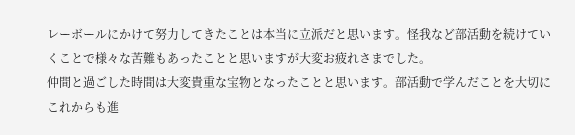レーボールにかけて努力してきたことは本当に立派だと思います。怪我など部活動を続けていくことで様々な苦難もあったことと思いますが大変お疲れさまでした。
仲間と過ごした時間は大変貴重な宝物となったことと思います。部活動で学んだことを大切にこれからも進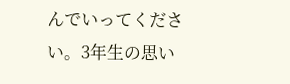んでいってください。3年生の思い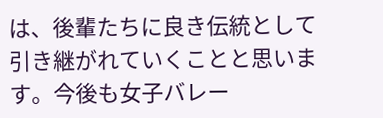は、後輩たちに良き伝統として引き継がれていくことと思います。今後も女子バレー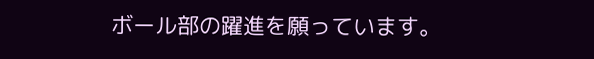ボール部の躍進を願っています。